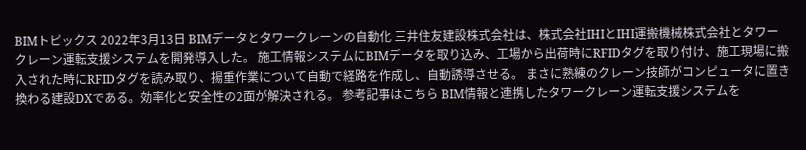BIMトピックス 2022年3月13日 BIMデータとタワークレーンの自動化 三井住友建設株式会社は、株式会社IHIとIHI運搬機械株式会社とタワークレーン運転支援システムを開発導入した。 施工情報システムにBIMデータを取り込み、工場から出荷時にRFIDタグを取り付け、施工現場に搬入された時にRFIDタグを読み取り、揚重作業について自動で経路を作成し、自動誘導させる。 まさに熟練のクレーン技師がコンピュータに置き換わる建設DXである。効率化と安全性の2面が解決される。 参考記事はこちら BIM情報と連携したタワークレーン運転支援システムを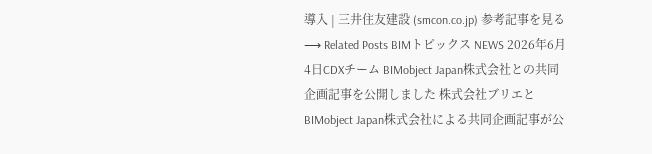導入 | 三井住友建設 (smcon.co.jp) 参考記事を見る ⟶ Related Posts BIMトピックス NEWS 2026年6月4日CDXチーム BIMobject Japan株式会社との共同企画記事を公開しました 株式会社ブリエとBIMobject Japan株式会社による共同企画記事が公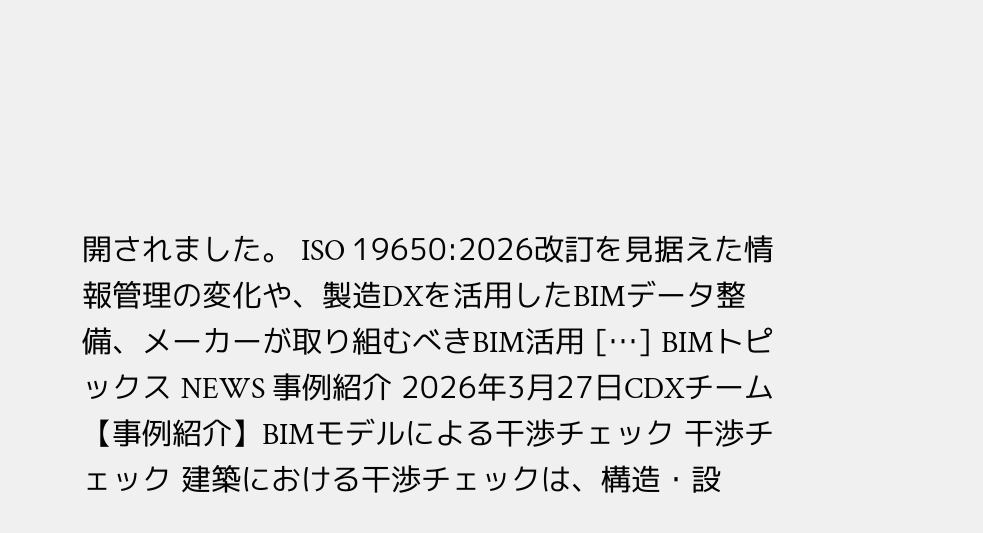開されました。 ISO 19650:2026改訂を見据えた情報管理の変化や、製造DXを活用したBIMデータ整備、メーカーが取り組むべきBIM活用 […] BIMトピックス NEWS 事例紹介 2026年3月27日CDXチーム 【事例紹介】BIMモデルによる干渉チェック 干渉チェック 建築における干渉チェックは、構造・設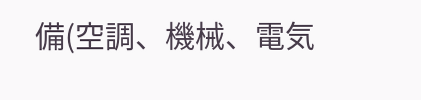備(空調、機械、電気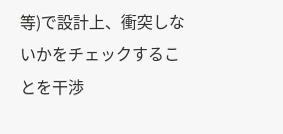等)で設計上、衝突しないかをチェックすることを干渉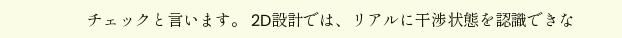チェックと言います。 2D設計では、リアルに干渉状態を認識できな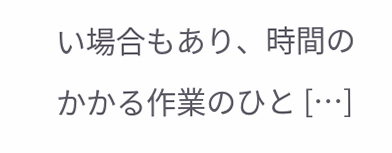い場合もあり、時間のかかる作業のひと […]